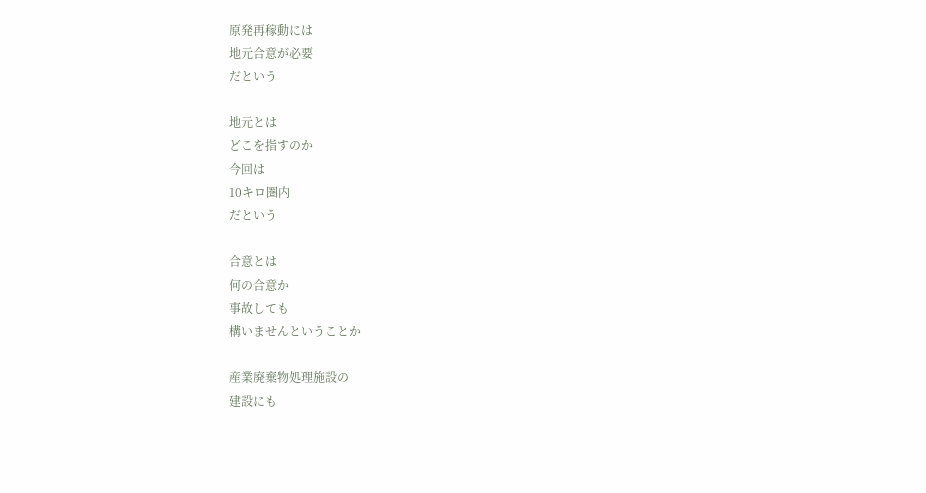原発再稼動には
地元合意が必要
だという

地元とは
どこを指すのか
今回は
10キロ圏内
だという

合意とは
何の合意か
事故しても
構いませんということか

産業廃棄物処理施設の
建設にも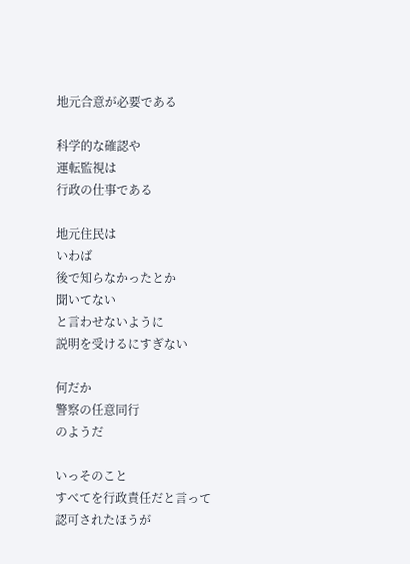地元合意が必要である

科学的な確認や
運転監視は
行政の仕事である

地元住民は
いわば
後で知らなかったとか
聞いてない
と言わせないように
説明を受けるにすぎない

何だか
警察の任意同行
のようだ

いっそのこと
すべてを行政責任だと言って
認可されたほうが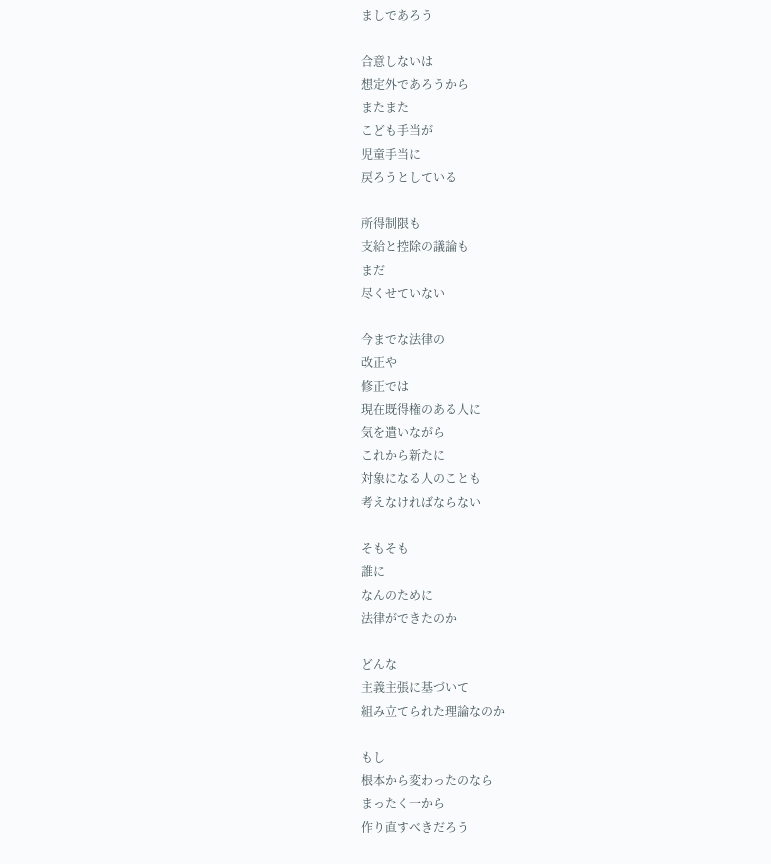ましであろう

合意しないは
想定外であろうから
またまた
こども手当が
児童手当に
戻ろうとしている

所得制限も
支給と控除の議論も
まだ
尽くせていない

今までな法律の
改正や
修正では
現在既得権のある人に
気を遣いながら
これから新たに
対象になる人のことも
考えなければならない

そもそも
誰に
なんのために
法律ができたのか

どんな
主義主張に基づいて
組み立てられた理論なのか

もし
根本から変わったのなら
まったく一から
作り直すべきだろう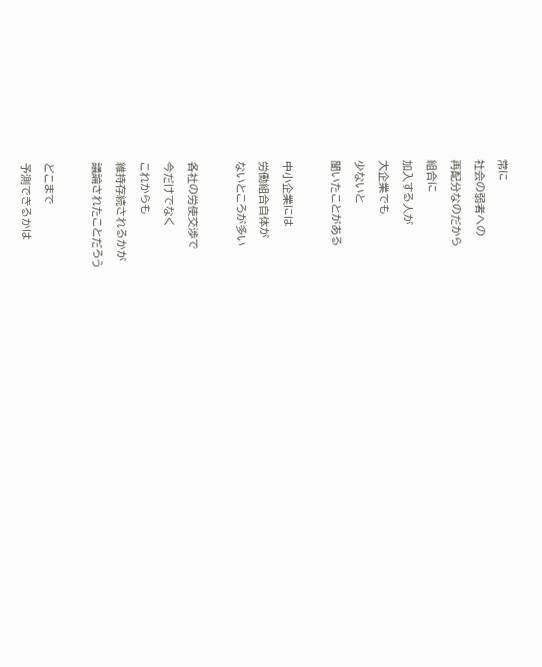常に
社会の弱者への
再配分なのだから
組合に
加入する人が
大企業でも
少ないと
聞いたことがある

中小企業には
労働組合自体が
ないところが多い

各社の労使交渉で
今だけでなく
これからも
維持存続されるかが
議論されたことだろう

どこまで
予測できるかは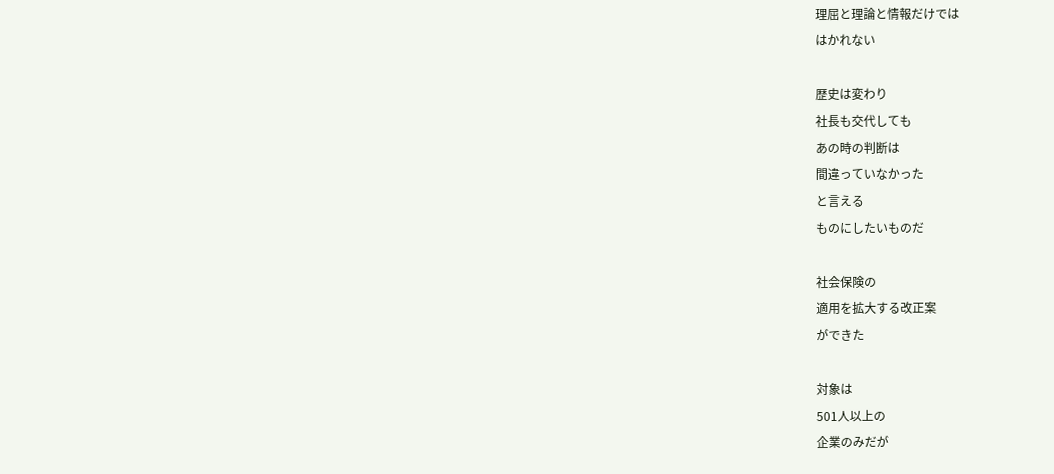理屈と理論と情報だけでは
はかれない

歴史は変わり
社長も交代しても
あの時の判断は
間違っていなかった
と言える
ものにしたいものだ

社会保険の
適用を拡大する改正案
ができた

対象は
501人以上の
企業のみだが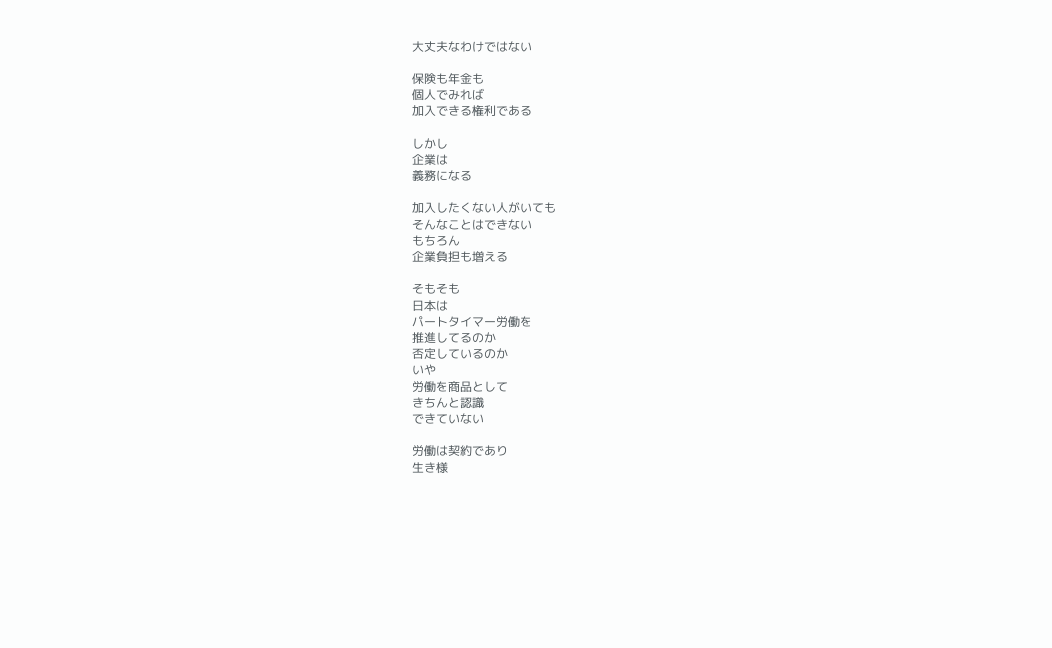大丈夫なわけではない

保険も年金も
個人でみれば
加入できる権利である

しかし
企業は
義務になる

加入したくない人がいても
そんなことはできない
もちろん
企業負担も増える

そもそも
日本は
パートタイマー労働を
推進してるのか
否定しているのか
いや
労働を商品として
きちんと認識
できていない

労働は契約であり
生き様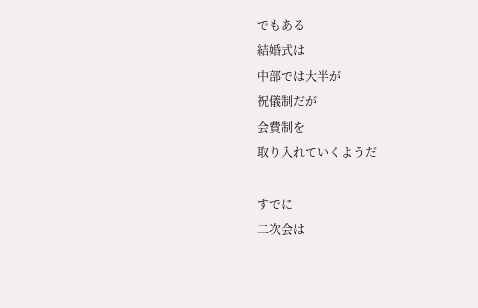でもある
結婚式は
中部では大半が
祝儀制だが
会費制を
取り入れていくようだ

すでに
二次会は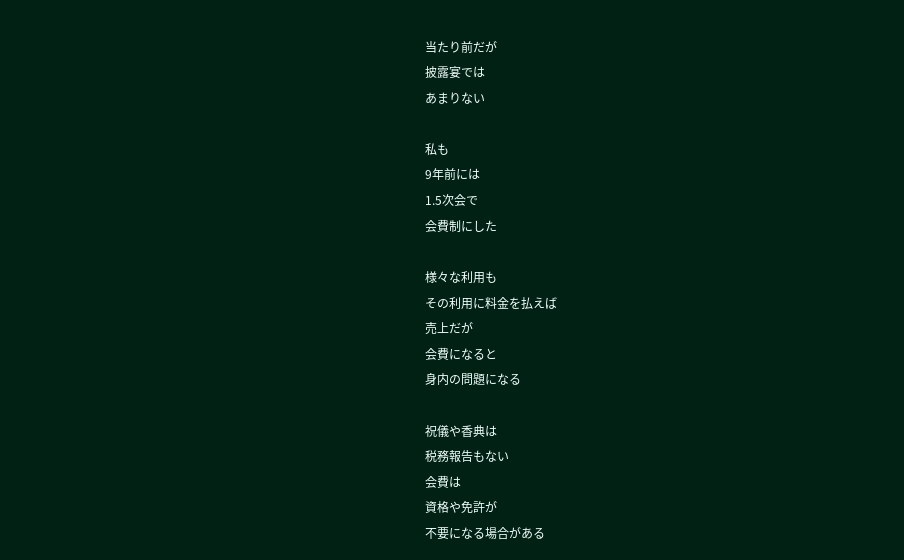当たり前だが
披露宴では
あまりない

私も
9年前には
1.5次会で
会費制にした

様々な利用も
その利用に料金を払えば
売上だが
会費になると
身内の問題になる

祝儀や香典は
税務報告もない
会費は
資格や免許が
不要になる場合がある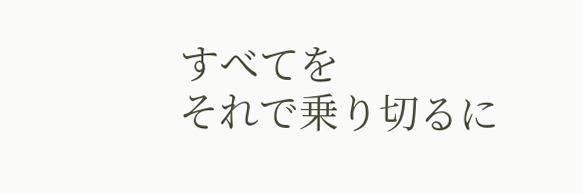すべてを
それで乗り切るに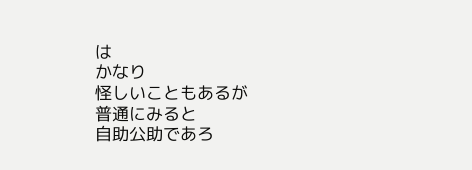は
かなり
怪しいこともあるが
普通にみると
自助公助であろ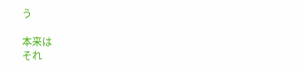う

本来は
それ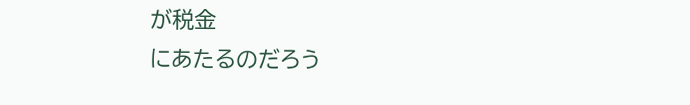が税金
にあたるのだろう